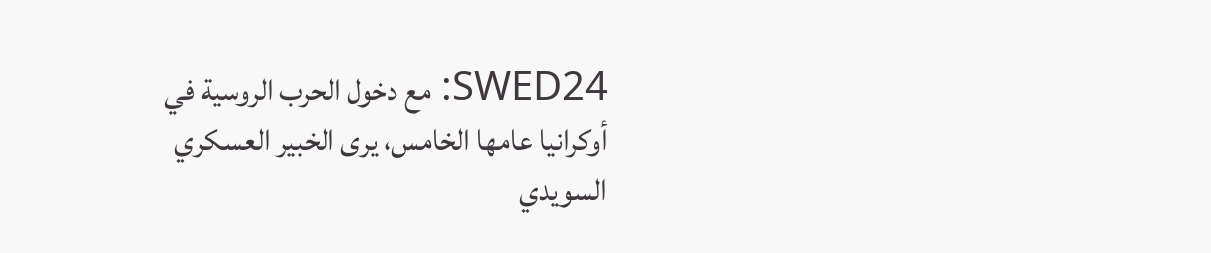SWED24: مع دخول الحرب الروسية في أوكرانيا عامها الخامس، يرى الخبير العسكري السويدي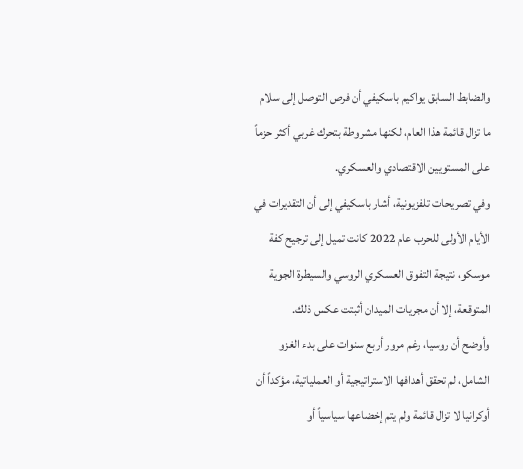والضابط السابق يواكيم باسكيفي أن فرص التوصل إلى سلام ما تزال قائمة هذا العام، لكنها مشروطة بتحرك غربي أكثر حزماً على المستويين الاقتصادي والعسكري.
وفي تصريحات تلفزيونية، أشار باسكيفي إلى أن التقديرات في الأيام الأولى للحرب عام 2022 كانت تميل إلى ترجيح كفة موسكو، نتيجة التفوق العسكري الروسي والسيطرة الجوية المتوقعة، إلا أن مجريات الميدان أثبتت عكس ذلك.
وأوضح أن روسيا، رغم مرور أربع سنوات على بدء الغزو الشامل، لم تحقق أهدافها الاستراتيجية أو العملياتية، مؤكداً أن أوكرانيا لا تزال قائمة ولم يتم إخضاعها سياسياً أو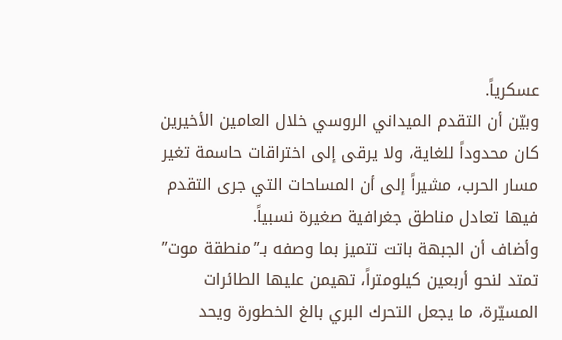عسكرياً.
وبيّن أن التقدم الميداني الروسي خلال العامين الأخيرين كان محدوداً للغاية، ولا يرقى إلى اختراقات حاسمة تغير مسار الحرب، مشيراً إلى أن المساحات التي جرى التقدم فيها تعادل مناطق جغرافية صغيرة نسبياً.
وأضاف أن الجبهة باتت تتميز بما وصفه بـ”منطقة موت” تمتد لنحو أربعين كيلومتراً، تهيمن عليها الطائرات المسيّرة، ما يجعل التحرك البري بالغ الخطورة ويحد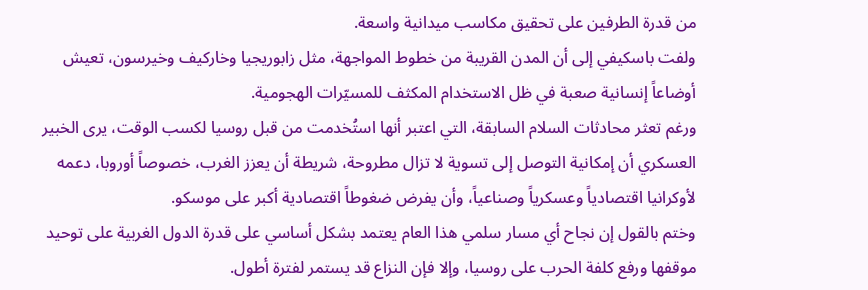من قدرة الطرفين على تحقيق مكاسب ميدانية واسعة.
ولفت باسكيفي إلى أن المدن القريبة من خطوط المواجهة، مثل زابوريجيا وخاركيف وخيرسون، تعيش أوضاعاً إنسانية صعبة في ظل الاستخدام المكثف للمسيّرات الهجومية.
ورغم تعثر محادثات السلام السابقة، التي اعتبر أنها استُخدمت من قبل روسيا لكسب الوقت، يرى الخبير العسكري أن إمكانية التوصل إلى تسوية لا تزال مطروحة، شريطة أن يعزز الغرب، خصوصاً أوروبا، دعمه لأوكرانيا اقتصادياً وعسكرياً وصناعياً، وأن يفرض ضغوطاً اقتصادية أكبر على موسكو.
وختم بالقول إن نجاح أي مسار سلمي هذا العام يعتمد بشكل أساسي على قدرة الدول الغربية على توحيد موقفها ورفع كلفة الحرب على روسيا، وإلا فإن النزاع قد يستمر لفترة أطول.